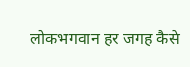लोकभगवान हर जगह कैसे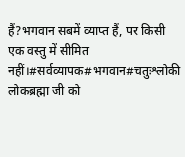हैं?भगवान सबमें व्याप्त हैं, पर किसी एक वस्तु में सीमित नहीं।#सर्वव्यापक#भगवान#चतुःश्लोकी
लोकब्रह्मा जी को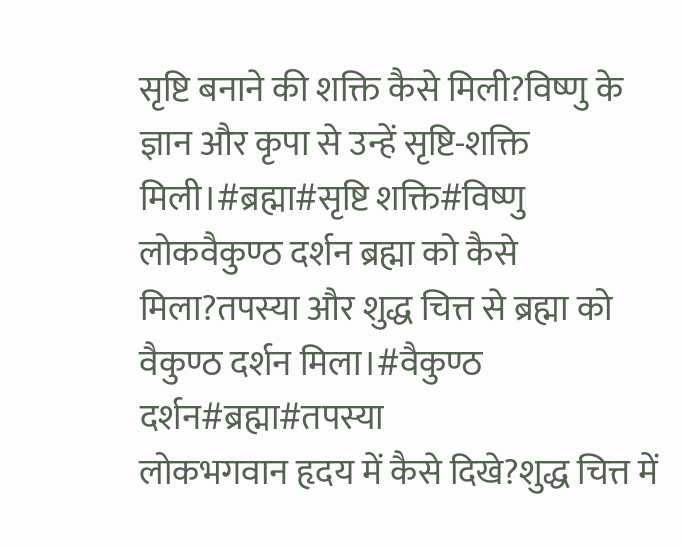सृष्टि बनाने की शक्ति कैसे मिली?विष्णु के ज्ञान और कृपा से उन्हें सृष्टि-शक्ति मिली।#ब्रह्मा#सृष्टि शक्ति#विष्णु
लोकवैकुण्ठ दर्शन ब्रह्मा को कैसे मिला?तपस्या और शुद्ध चित्त से ब्रह्मा को वैकुण्ठ दर्शन मिला।#वैकुण्ठ दर्शन#ब्रह्मा#तपस्या
लोकभगवान हृदय में कैसे दिखे?शुद्ध चित्त में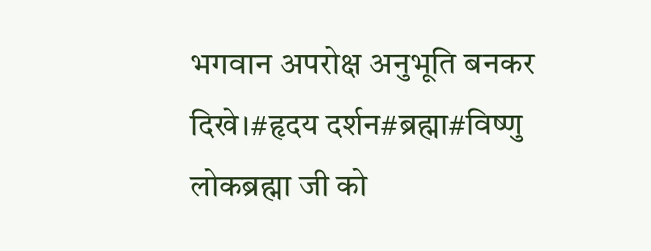भगवान अपरोक्ष अनुभूति बनकर दिखे।#हृदय दर्शन#ब्रह्मा#विष्णु
लोकब्रह्मा जी को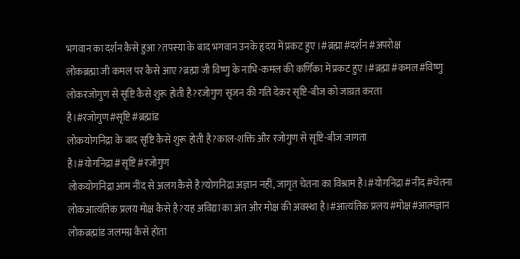भगवान का दर्शन कैसे हुआ?तपस्या के बाद भगवान उनके हृदय में प्रकट हुए।#ब्रह्मा#दर्शन#अपरोक्ष
लोकब्रह्मा जी कमल पर कैसे आए?ब्रह्मा जी विष्णु के नाभि-कमल की कर्णिका में प्रकट हुए।#ब्रह्मा#कमल#विष्णु
लोकरजोगुण से सृष्टि कैसे शुरू होती है?रजोगुण सृजन की गति देकर सृष्टि-बीज को जाग्रत करता है।#रजोगुण#सृष्टि#ब्रह्मांड
लोकयोगनिद्रा के बाद सृष्टि कैसे शुरू होती है?काल-शक्ति और रजोगुण से सृष्टि-बीज जागता है।#योगनिद्रा#सृष्टि#रजोगुण
लोकयोगनिद्रा आम नींद से अलग कैसे है?योगनिद्रा अज्ञान नहीं, जागृत चेतना का विश्राम है।#योगनिद्रा#नींद#चेतना
लोकआत्यंतिक प्रलय मोक्ष कैसे है?यह अविद्या का अंत और मोक्ष की अवस्था है।#आत्यंतिक प्रलय#मोक्ष#आत्मज्ञान
लोकब्रह्मांड जलमग्न कैसे होता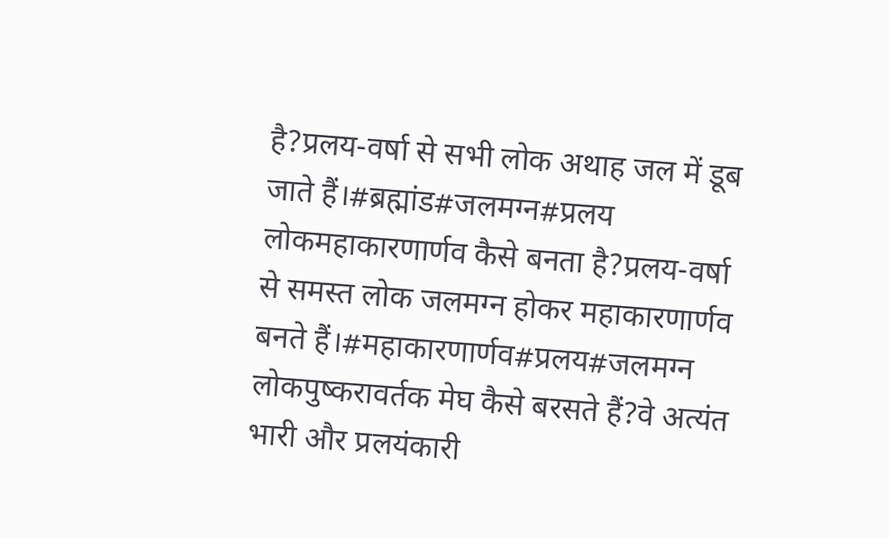है?प्रलय-वर्षा से सभी लोक अथाह जल में डूब जाते हैं।#ब्रह्मांड#जलमग्न#प्रलय
लोकमहाकारणार्णव कैसे बनता है?प्रलय-वर्षा से समस्त लोक जलमग्न होकर महाकारणार्णव बनते हैं।#महाकारणार्णव#प्रलय#जलमग्न
लोकपुष्करावर्तक मेघ कैसे बरसते हैं?वे अत्यंत भारी और प्रलयंकारी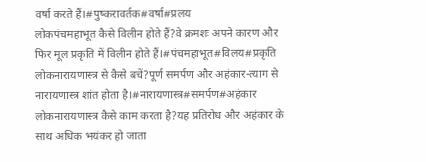वर्षा करते हैं।#पुष्करावर्तक#वर्षा#प्रलय
लोकपंचमहाभूत कैसे विलीन होते हैं?वे क्रमशः अपने कारण और फिर मूल प्रकृति में विलीन होते हैं।#पंचमहाभूत#विलय#प्रकृति
लोकनारायणास्त्र से कैसे बचें?पूर्ण समर्पण और अहंकार-त्याग से नारायणास्त्र शांत होता है।#नारायणास्त्र#समर्पण#अहंकार
लोकनारायणास्त्र कैसे काम करता है?यह प्रतिरोध और अहंकार के साथ अधिक भयंकर हो जाता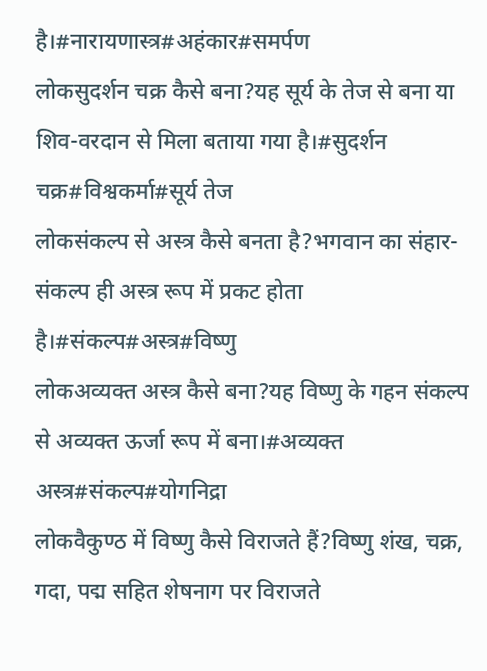है।#नारायणास्त्र#अहंकार#समर्पण
लोकसुदर्शन चक्र कैसे बना?यह सूर्य के तेज से बना या शिव-वरदान से मिला बताया गया है।#सुदर्शन चक्र#विश्वकर्मा#सूर्य तेज
लोकसंकल्प से अस्त्र कैसे बनता है?भगवान का संहार-संकल्प ही अस्त्र रूप में प्रकट होता है।#संकल्प#अस्त्र#विष्णु
लोकअव्यक्त अस्त्र कैसे बना?यह विष्णु के गहन संकल्प से अव्यक्त ऊर्जा रूप में बना।#अव्यक्त अस्त्र#संकल्प#योगनिद्रा
लोकवैकुण्ठ में विष्णु कैसे विराजते हैं?विष्णु शंख, चक्र, गदा, पद्म सहित शेषनाग पर विराजते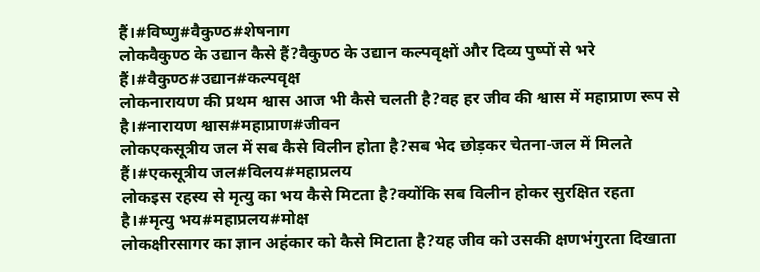हैं।#विष्णु#वैकुण्ठ#शेषनाग
लोकवैकुण्ठ के उद्यान कैसे हैं?वैकुण्ठ के उद्यान कल्पवृक्षों और दिव्य पुष्पों से भरे हैं।#वैकुण्ठ#उद्यान#कल्पवृक्ष
लोकनारायण की प्रथम श्वास आज भी कैसे चलती है?वह हर जीव की श्वास में महाप्राण रूप से है।#नारायण श्वास#महाप्राण#जीवन
लोकएकसूत्रीय जल में सब कैसे विलीन होता है?सब भेद छोड़कर चेतना-जल में मिलते हैं।#एकसूत्रीय जल#विलय#महाप्रलय
लोकइस रहस्य से मृत्यु का भय कैसे मिटता है?क्योंकि सब विलीन होकर सुरक्षित रहता है।#मृत्यु भय#महाप्रलय#मोक्ष
लोकक्षीरसागर का ज्ञान अहंकार को कैसे मिटाता है?यह जीव को उसकी क्षणभंगुरता दिखाता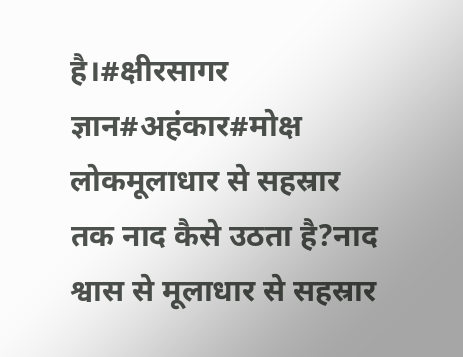है।#क्षीरसागर ज्ञान#अहंकार#मोक्ष
लोकमूलाधार से सहस्रार तक नाद कैसे उठता है?नाद श्वास से मूलाधार से सहस्रार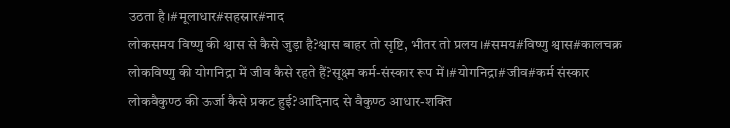उठता है।#मूलाधार#सहस्रार#नाद
लोकसमय विष्णु की श्वास से कैसे जुड़ा है?श्वास बाहर तो सृष्टि, भीतर तो प्रलय।#समय#विष्णु श्वास#कालचक्र
लोकविष्णु की योगनिद्रा में जीव कैसे रहते हैं?सूक्ष्म कर्म-संस्कार रूप में।#योगनिद्रा#जीव#कर्म संस्कार
लोकवैकुण्ठ की ऊर्जा कैसे प्रकट हुई?आदिनाद से वैकुण्ठ आधार-शक्ति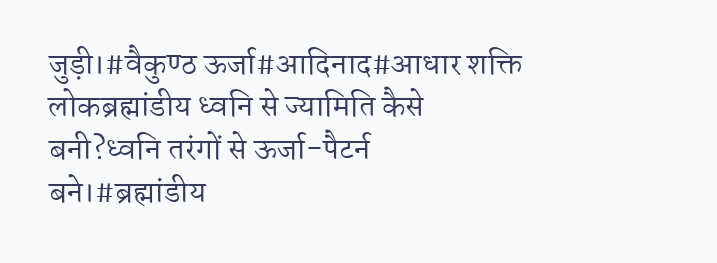जुड़ी।#वैकुण्ठ ऊर्जा#आदिनाद#आधार शक्ति
लोकब्रह्मांडीय ध्वनि से ज्यामिति कैसे बनी?ध्वनि तरंगों से ऊर्जा-पैटर्न बने।#ब्रह्मांडीय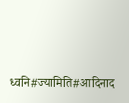ध्वनि#ज्यामिति#आदिनाद